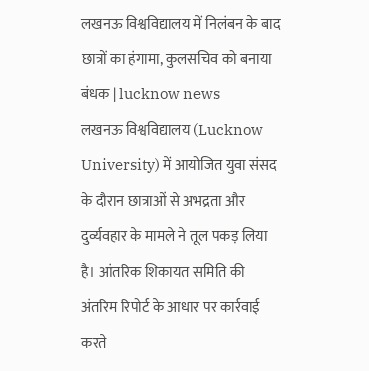लखनऊ विश्वविद्यालय में निलंबन के बाद छात्रों का हंगामा, कुलसचिव को बनाया बंधक | lucknow news
लखनऊ विश्वविद्यालय (Lucknow University) में आयोजित युवा संसद के दौरान छात्राओं से अभद्रता और दुर्व्यवहार के मामले ने तूल पकड़ लिया है। आंतरिक शिकायत समिति की अंतरिम रिपोर्ट के आधार पर कार्रवाई करते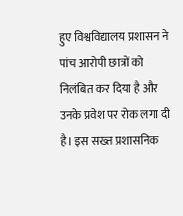हुए विश्वविद्यालय प्रशासन ने पांच आरोपी छात्रों को निलंबित कर दिया है और उनके प्रवेश पर रोक लगा दी है। इस सख्त प्रशासनिक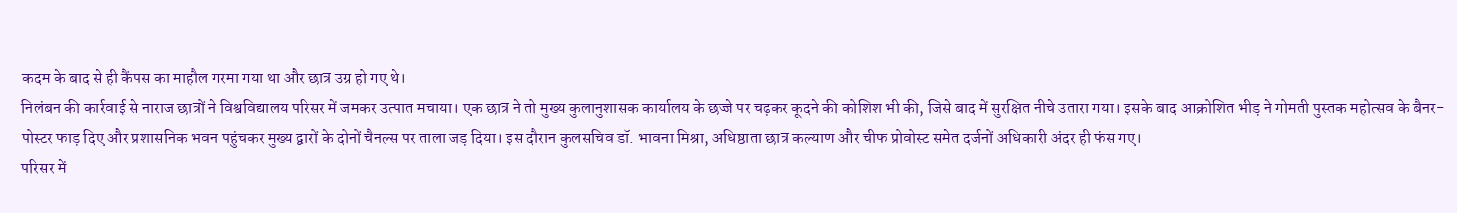कदम के बाद से ही कैंपस का माहौल गरमा गया था और छात्र उग्र हो गए थे।
निलंबन की कार्रवाई से नाराज छात्रों ने विश्वविद्यालय परिसर में जमकर उत्पात मचाया। एक छात्र ने तो मुख्य कुलानुशासक कार्यालय के छज्जे पर चढ़कर कूदने की कोशिश भी की, जिसे बाद में सुरक्षित नीचे उतारा गया। इसके बाद आक्रोशित भीड़ ने गोमती पुस्तक महोत्सव के बैनर-पोस्टर फाड़ दिए और प्रशासनिक भवन पहुंचकर मुख्य द्वारों के दोनों चैनल्स पर ताला जड़ दिया। इस दौरान कुलसचिव डॉ. भावना मिश्रा, अधिष्ठाता छात्र कल्याण और चीफ प्रोवोस्ट समेत दर्जनों अधिकारी अंदर ही फंस गए।
परिसर में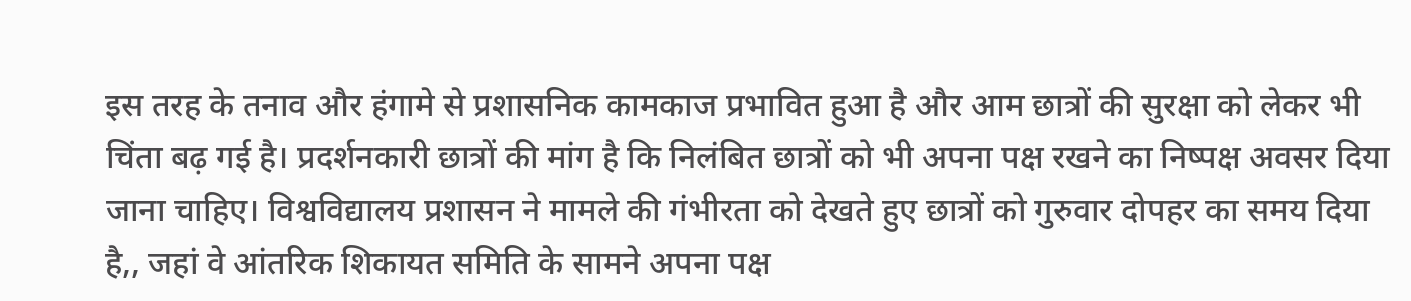इस तरह के तनाव और हंगामे से प्रशासनिक कामकाज प्रभावित हुआ है और आम छात्रों की सुरक्षा को लेकर भी चिंता बढ़ गई है। प्रदर्शनकारी छात्रों की मांग है कि निलंबित छात्रों को भी अपना पक्ष रखने का निष्पक्ष अवसर दिया जाना चाहिए। विश्वविद्यालय प्रशासन ने मामले की गंभीरता को देखते हुए छात्रों को गुरुवार दोपहर का समय दिया है,, जहां वे आंतरिक शिकायत समिति के सामने अपना पक्ष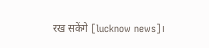रख सकेंगे [lucknow news]।